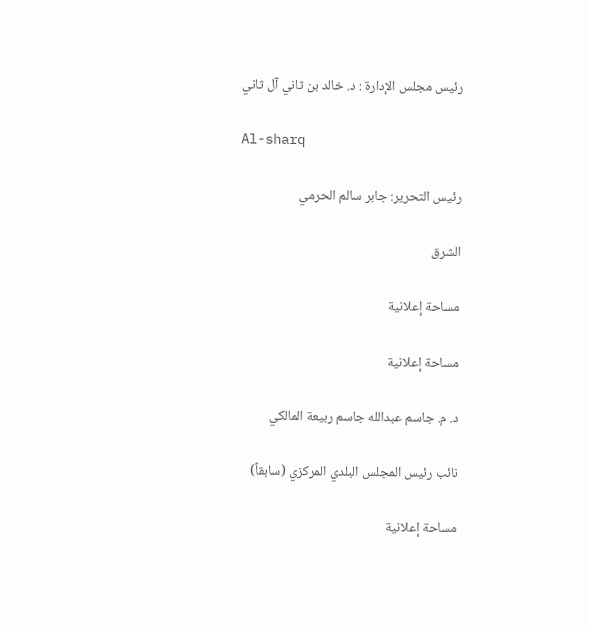رئيس مجلس الإدارة : د. خالد بن ثاني آل ثاني

Al-sharq

رئيس التحرير: جابر سالم الحرمي

الشرق

مساحة إعلانية

مساحة إعلانية

د. م. جاسم عبدالله جاسم ربيعة المالكي

نائب رئيس المجلس البلدي المركزي (سابقاً)

مساحة إعلانية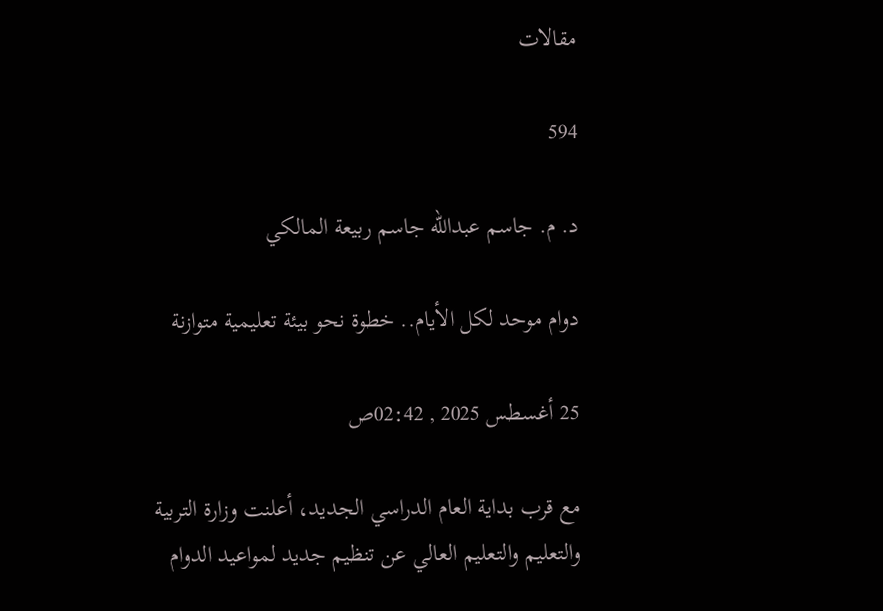مقالات

594

د. م. جاسم عبدالله جاسم ربيعة المالكي

دوام موحد لكل الأيام.. خطوة نحو بيئة تعليمية متوازنة

25 أغسطس 2025 , 02:42ص

مع قرب بداية العام الدراسي الجديد، أعلنت وزارة التربية والتعليم والتعليم العالي عن تنظيم جديد لمواعيد الدوام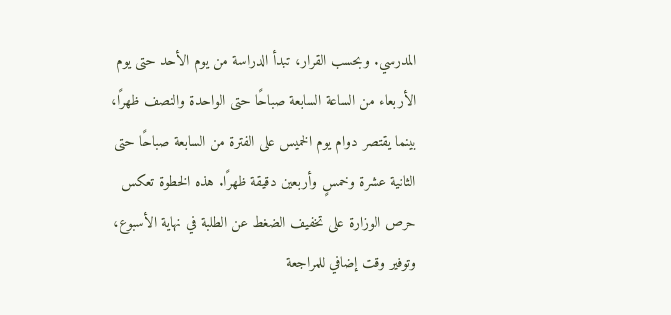المدرسي. وبحسب القرار، تبدأ الدراسة من يوم الأحد حتى يوم الأربعاء من الساعة السابعة صباحًا حتى الواحدة والنصف ظهرًا، بينما يقتصر دوام يوم الخميس على الفترة من السابعة صباحًا حتى الثانية عشرة وخمسٍ وأربعين دقيقة ظهرًا. هذه الخطوة تعكس حرص الوزارة على تخفيف الضغط عن الطلبة في نهاية الأسبوع، وتوفير وقت إضافي للمراجعة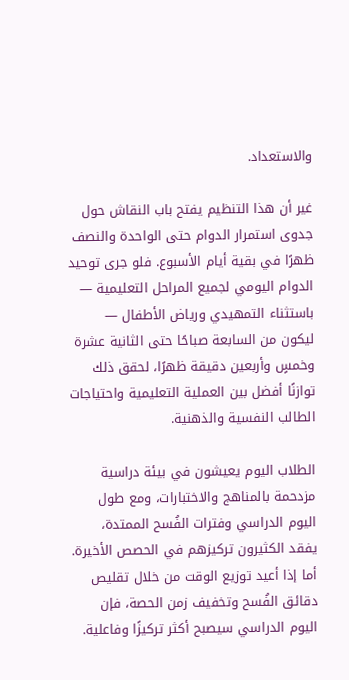والاستعداد.

غير أن هذا التنظيم يفتح باب النقاش حول جدوى استمرار الدوام حتى الواحدة والنصف ظهرًا في بقية أيام الأسبوع. فلو جرى توحيد الدوام اليومي لجميع المراحل التعليمية — باستثناء التمهيدي ورياض الأطفال — ليكون من السابعة صباحًا حتى الثانية عشرة وخمسٍ وأربعين دقيقة ظهرًا، لحقق ذلك توازنًا أفضل بين العملية التعليمية واحتياجات الطالب النفسية والذهنية.

الطلاب اليوم يعيشون في بيئة دراسية مزدحمة بالمناهج والاختبارات، ومع طول اليوم الدراسي وفترات الفُسح الممتدة، يفقد الكثيرون تركيزهم في الحصص الأخيرة. أما إذا أعيد توزيع الوقت من خلال تقليص دقائق الفُسح وتخفيف زمن الحصة، فإن اليوم الدراسي سيصبح أكثر تركيزًا وفاعلية.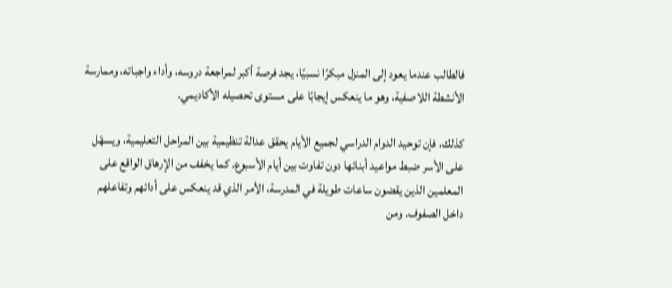فالطالب عندما يعود إلى المنزل مبكرًا نسبيًا، يجد فرصة أكبر لمراجعة دروسه، وأداء واجباته، وممارسة الأنشطة اللاصفية، وهو ما ينعكس إيجابًا على مستوى تحصيله الأكاديمي.

كذلك، فإن توحيد الدوام الدراسي لجميع الأيام يحقق عدالة تنظيمية بين المراحل التعليمية، ويسهّل على الأسر ضبط مواعيد أبنائها دون تفاوت بين أيام الأسبوع. كما يخفف من الإرهاق الواقع على المعلمين الذين يقضون ساعات طويلة في المدرسة، الأمر الذي قد ينعكس على أدائهم وتفاعلهم داخل الصفوف. ومن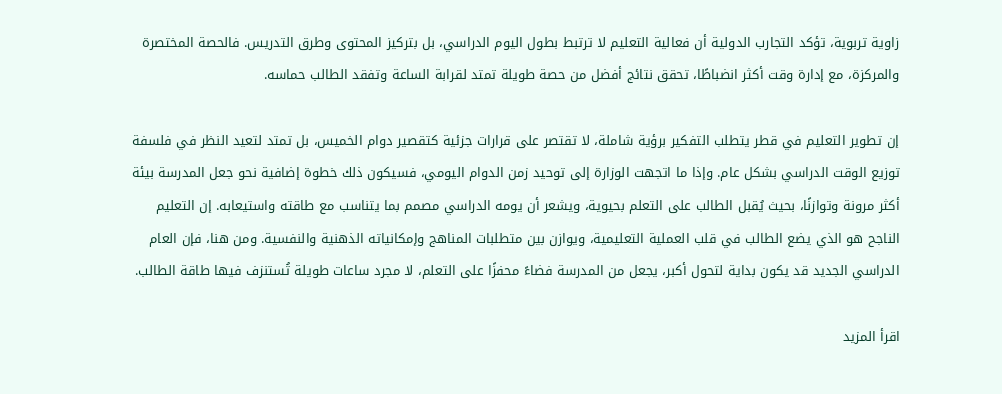زاوية تربوية، تؤكد التجارب الدولية أن فعالية التعليم لا ترتبط بطول اليوم الدراسي، بل بتركيز المحتوى وطرق التدريس. فالحصة المختصرة والمركزة، مع إدارة وقت أكثر انضباطًا، تحقق نتائج أفضل من حصة طويلة تمتد لقرابة الساعة وتفقد الطالب حماسه.

إن تطوير التعليم في قطر يتطلب التفكير برؤية شاملة، لا تقتصر على قرارات جزئية كتقصير دوام الخميس، بل تمتد لتعيد النظر في فلسفة توزيع الوقت الدراسي بشكل عام. وإذا ما اتجهت الوزارة إلى توحيد زمن الدوام اليومي، فسيكون ذلك خطوة إضافية نحو جعل المدرسة بيئة أكثر مرونة وتوازنًا، بحيث يُقبل الطالب على التعلم بحيوية، ويشعر أن يومه الدراسي مصمم بما يتناسب مع طاقته واستيعابه. إن التعليم الناجح هو الذي يضع الطالب في قلب العملية التعليمية، ويوازن بين متطلبات المناهج وإمكانياته الذهنية والنفسية. ومن هنا، فإن العام الدراسي الجديد قد يكون بداية لتحول أكبر، يجعل من المدرسة فضاءً محفزًا على التعلم، لا مجرد ساعات طويلة تُستنزف فيها طاقة الطالب.

اقرأ المزيد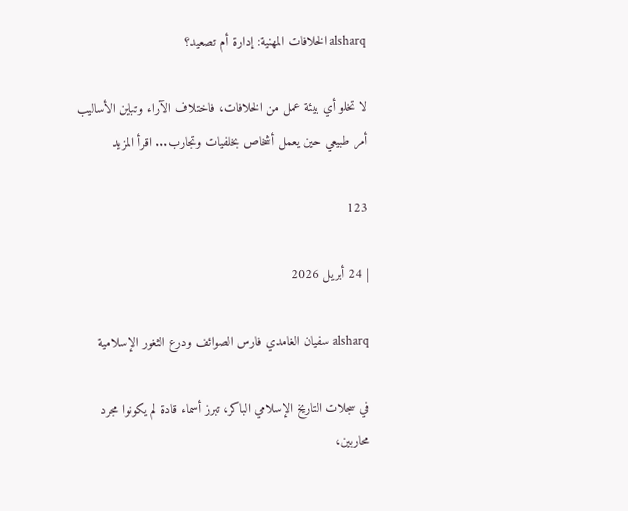alsharq الخلافات المهنية: إدارة أم تصعيد؟

لا تخلو أي بيئة عمل من الخلافات، فاختلاف الآراء وتباين الأساليب أمر طبيعي حين يعمل أشخاص بخلفيات وتجارب... اقرأ المزيد

123

| 24 أبريل 2026

alsharq سفيان الغامدي فارس الصوائف ودرع الثغور الإسلامية

في سجلات التاريخ الإسلامي الباكر، تبرز أسماء قادة لم يكونوا مجرد محاربين،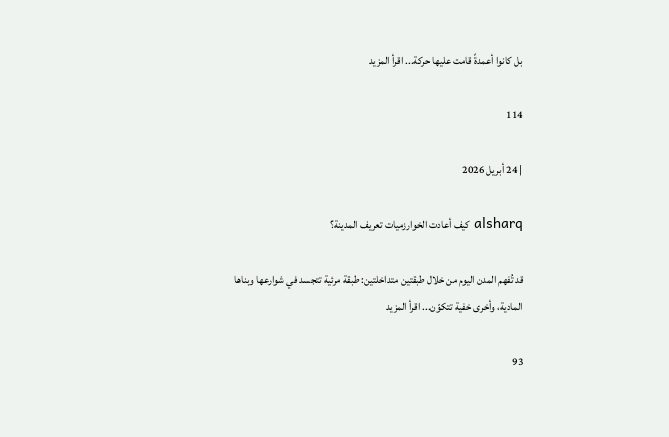بل كانوا أعمدةً قامت عليها حركة... اقرأ المزيد

114

| 24 أبريل 2026

alsharq كيف أعادت الخوارزميات تعريف المدينة؟

قد تُفهم المدن اليوم من خلال طبقتين متداخلتين: طبقة مرئية تتجسد في شوارعها وبناها المادية، وأخرى خفية تتكوّن... اقرأ المزيد

93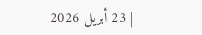| 23 أبريل 2026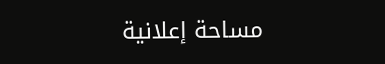مساحة إعلانية